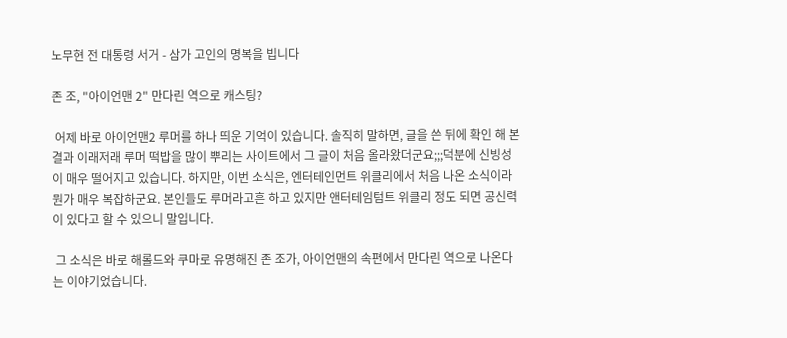노무현 전 대통령 서거 - 삼가 고인의 명복을 빕니다

존 조, "아이언맨 2" 만다린 역으로 캐스팅?

 어제 바로 아이언맨2 루머를 하나 띄운 기억이 있습니다. 솔직히 말하면, 글을 쓴 뒤에 확인 해 본 결과 이래저래 루머 떡밥을 많이 뿌리는 사이트에서 그 글이 처음 올라왔더군요;;;덕분에 신빙성이 매우 떨어지고 있습니다. 하지만, 이번 소식은, 엔터테인먼트 위클리에서 처음 나온 소식이라 뭔가 매우 복잡하군요. 본인들도 루머라고흔 하고 있지만 앤터테임텀트 위클리 정도 되면 공신력이 있다고 할 수 있으니 말입니다.

 그 소식은 바로 해롤드와 쿠마로 유명해진 존 조가, 아이언맨의 속편에서 만다린 역으로 나온다는 이야기었습니다.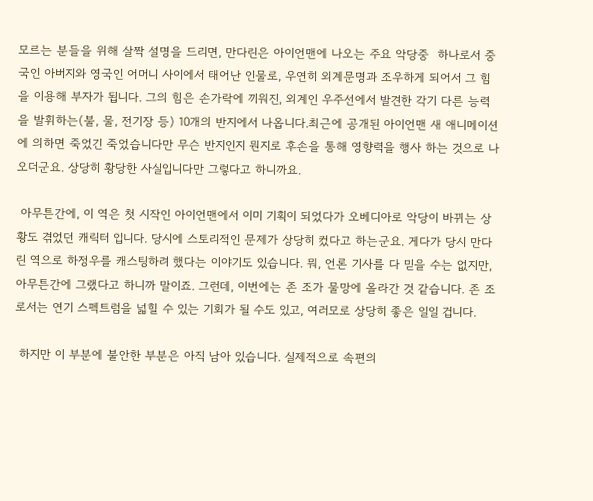모르는 분들을 위해 살짝 설명을 드리면, 만다린은 아이언맨에 나오는 주요 악당중  하나로서 중국인 아버지와 영국인 어머니 사이에서 태어난 인물로, 우연히 외계문명과 조우하게 되어서 그 힘을 이용해 부자가 됩니다. 그의 힘은 손가락에 끼워진, 외계인 우주선에서 발견한 각기 다른 능력을 발휘하는(불, 물, 전기장 등) 10개의 반지에서 나옵니다.최근에 공개된 아이언맨 새 애니메이션에 의하면 죽었긴 죽었습니다만 무슨 반지인지 뭔지로 후손을 통해 영향력을 행사 하는 것으로 나오더군요. 상당히 황당한 사실입니다만 그렇다고 하니까요.

 아무튼간에, 이 역은 첫 시작인 아이언맨에서 이미 기획이 되었다가 오베디아로 악당이 바뀌는 상황도 겪었던 캐릭터 입니다. 당시에 스토리적인 문제가 상당히 컸다고 하는군요. 게다가 당시 만다린 역으로 하정우를 캐스팅하려 했다는 이야기도 있습니다. 뭐, 언론 기사를 다 믿을 수는 없지만, 아무튼간에 그랬다고 하니까 말이죠. 그런데, 이번에는 존 조가 물망에 올라간 것 같습니다. 존 조로서는 연기 스펙트럼을 넓힐 수 있는 기회가 될 수도 있고, 여러모로 상당히 좋은 일일 겁니다.

 하지만 이 부분에 불안한 부분은 아직 남아 있습니다. 실제적으로 속편의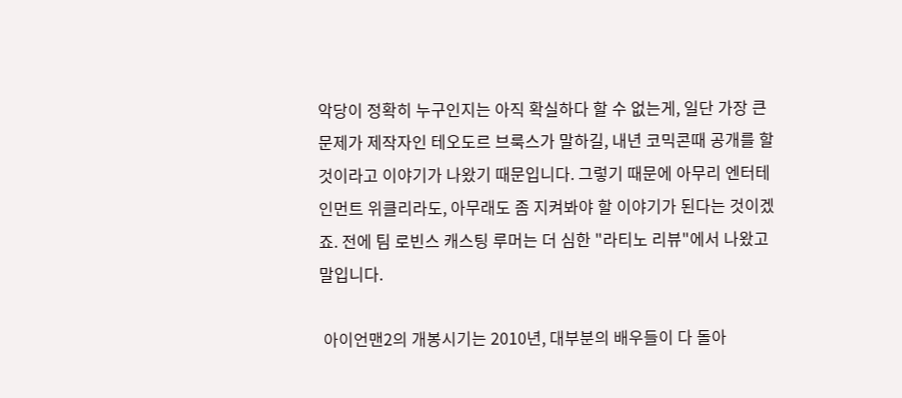악당이 정확히 누구인지는 아직 확실하다 할 수 없는게, 일단 가장 큰 문제가 제작자인 테오도르 브룩스가 말하길, 내년 코믹콘때 공개를 할 것이라고 이야기가 나왔기 때문입니다. 그렇기 때문에 아무리 엔터테인먼트 위클리라도, 아무래도 좀 지켜봐야 할 이야기가 된다는 것이겠죠. 전에 팀 로빈스 캐스팅 루머는 더 심한 "라티노 리뷰"에서 나왔고 말입니다.

 아이언맨2의 개봉시기는 2010년, 대부분의 배우들이 다 돌아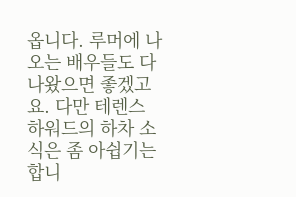옵니다. 루머에 나오는 배우들도 다 나왔으면 좋겠고요. 다만 테렌스 하워드의 하차 소식은 좀 아쉽기는 합니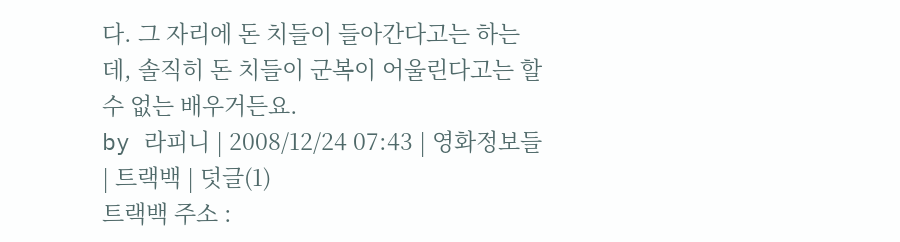다. 그 자리에 돈 치들이 들아간다고는 하는데, 솔직히 돈 치들이 군복이 어울린다고는 할 수 없는 배우거든요.
by 라피니 | 2008/12/24 07:43 | 영화정보들 | 트랙백 | 덧글(1)
트랙백 주소 :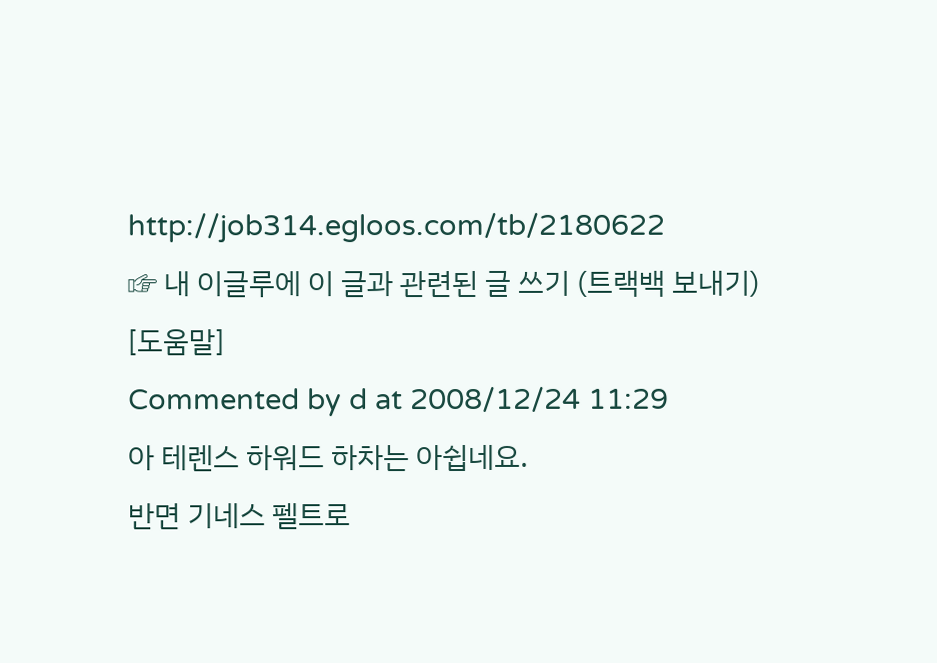http://job314.egloos.com/tb/2180622
☞ 내 이글루에 이 글과 관련된 글 쓰기 (트랙백 보내기) [도움말]
Commented by d at 2008/12/24 11:29
아 테렌스 하워드 하차는 아쉽네요.
반면 기네스 펠트로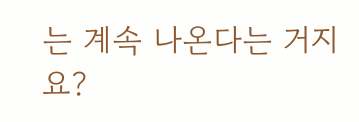는 계속 나온다는 거지요?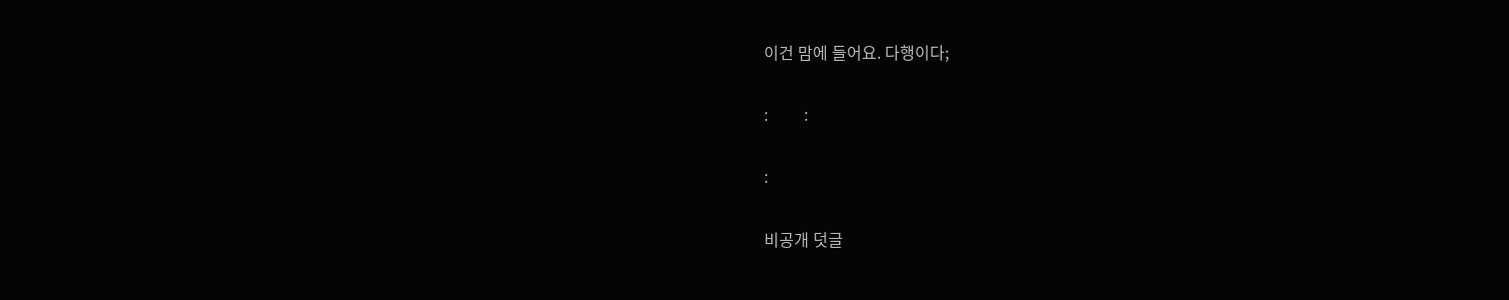이건 맘에 들어요. 다행이다;

:         :

:

비공개 덧글